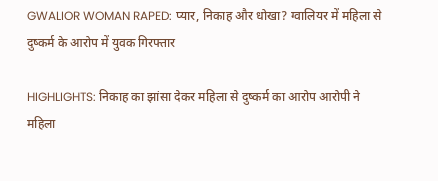GWALIOR WOMAN RAPED: प्यार, निकाह और धोखा? ग्वालियर में महिला से दुष्कर्म के आरोप में युवक गिरफ्तार

HIGHLIGHTS: निकाह का झांसा देकर महिला से दुष्कर्म का आरोप आरोपी ने महिला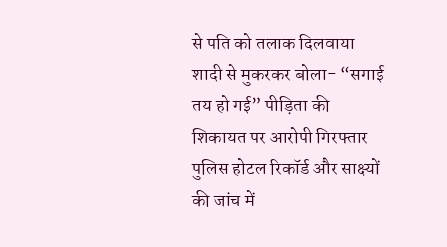से पति को तलाक दिलवाया शादी से मुकरकर बोला- “सगाई तय हो गई” पीड़िता की शिकायत पर आरोपी गिरफ्तार पुलिस होटल रिकॉर्ड और साक्ष्यों की जांच में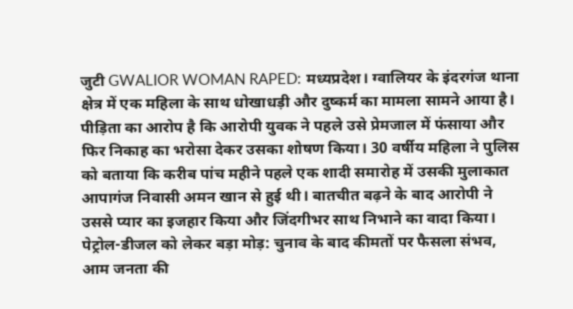जुटी GWALIOR WOMAN RAPED: मध्यप्रदेश। ग्वालियर के इंदरगंज थाना क्षेत्र में एक महिला के साथ धोखाधड़ी और दुष्कर्म का मामला सामने आया है। पीड़िता का आरोप है कि आरोपी युवक ने पहले उसे प्रेमजाल में फंसाया और फिर निकाह का भरोसा देकर उसका शोषण किया। 30 वर्षीय महिला ने पुलिस को बताया कि करीब पांच महीने पहले एक शादी समारोह में उसकी मुलाकात आपागंज निवासी अमन खान से हुई थी। बातचीत बढ़ने के बाद आरोपी ने उससे प्यार का इजहार किया और जिंदगीभर साथ निभाने का वादा किया। पेट्रोल-डीजल को लेकर बड़ा मोड़: चुनाव के बाद कीमतों पर फैसला संभव, आम जनता की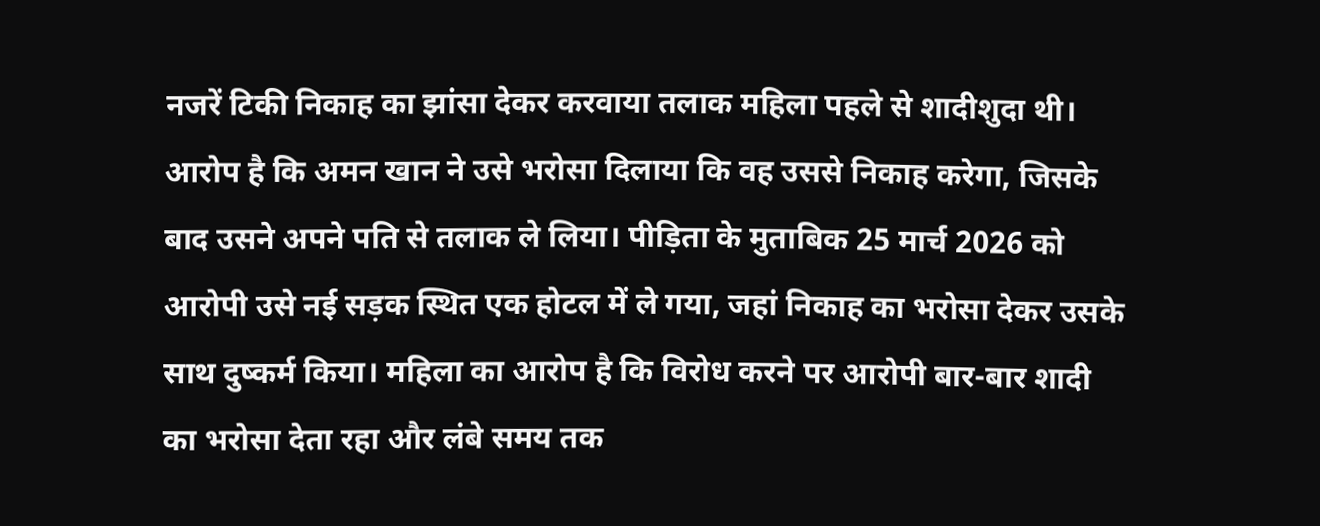नजरें टिकी निकाह का झांसा देकर करवाया तलाक महिला पहले से शादीशुदा थी। आरोप है कि अमन खान ने उसे भरोसा दिलाया कि वह उससे निकाह करेगा, जिसके बाद उसने अपने पति से तलाक ले लिया। पीड़िता के मुताबिक 25 मार्च 2026 को आरोपी उसे नई सड़क स्थित एक होटल में ले गया, जहां निकाह का भरोसा देकर उसके साथ दुष्कर्म किया। महिला का आरोप है कि विरोध करने पर आरोपी बार-बार शादी का भरोसा देता रहा और लंबे समय तक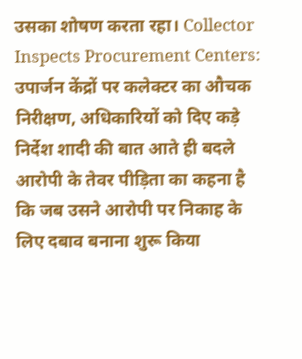उसका शोषण करता रहा। Collector Inspects Procurement Centers: उपार्जन केंद्रों पर कलेक्टर का औचक निरीक्षण, अधिकारियों को दिए कड़े निर्देश शादी की बात आते ही बदले आरोपी के तेवर पीड़िता का कहना है कि जब उसने आरोपी पर निकाह के लिए दबाव बनाना शुरू किया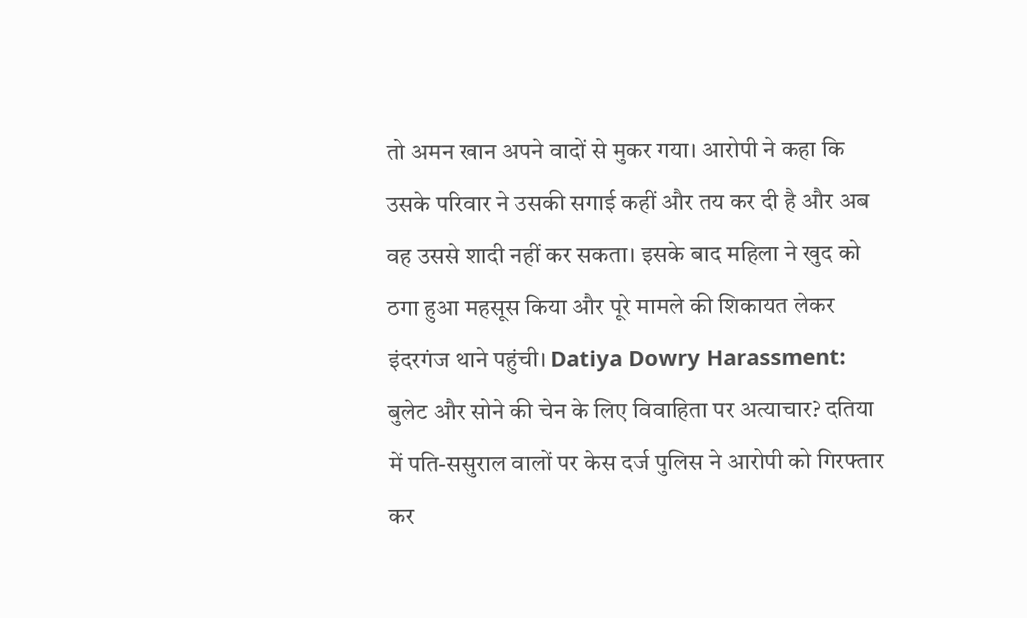तो अमन खान अपने वादों से मुकर गया। आरोपी ने कहा कि उसके परिवार ने उसकी सगाई कहीं और तय कर दी है और अब वह उससे शादी नहीं कर सकता। इसके बाद महिला ने खुद को ठगा हुआ महसूस किया और पूरे मामले की शिकायत लेकर इंदरगंज थाने पहुंची। Datiya Dowry Harassment: बुलेट और सोने की चेन के लिए विवाहिता पर अत्याचार? दतिया में पति-ससुराल वालों पर केस दर्ज पुलिस ने आरोपी को गिरफ्तार कर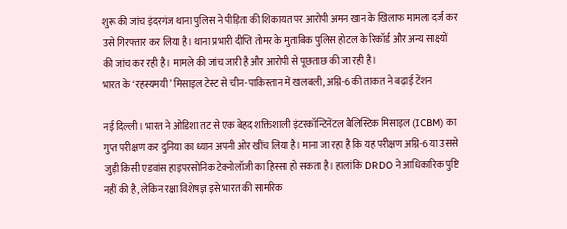शुरू की जांच इंदरगंज थाना पुलिस ने पीड़िता की शिकायत पर आरोपी अमन खान के खिलाफ मामला दर्ज कर उसे गिरफ्तार कर लिया है। थाना प्रभारी दीप्ति तोमर के मुताबिक पुलिस होटल के रिकॉर्ड और अन्य साक्ष्यों की जांच कर रही है। मामले की जांच जारी है और आरोपी से पूछताछ की जा रही है।
भारत के ‘रहस्यमयी’ मिसाइल टेस्ट से चीन-पाकिस्तान में खलबली, अग्नि-6 की ताकत ने बढ़ाई टेंशन

नई दिल्ली। भारत ने ओडिशा तट से एक बेहद शक्तिशाली इंटरकॉन्टिनेंटल बैलिस्टिक मिसाइल (ICBM) का गुप्त परीक्षण कर दुनिया का ध्यान अपनी ओर खींच लिया है। माना जा रहा है कि यह परीक्षण अग्नि-6 या उससे जुड़ी किसी एडवांस हाइपरसोनिक टेक्नोलॉजी का हिस्सा हो सकता है। हालांकि DRDO ने आधिकारिक पुष्टि नहीं की है, लेकिन रक्षा विशेषज्ञ इसे भारत की सामरिक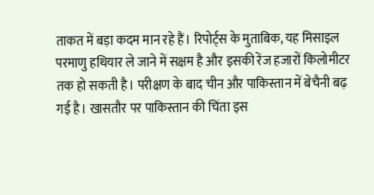ताकत में बड़ा कदम मान रहे हैं। रिपोर्ट्स के मुताबिक, यह मिसाइल परमाणु हथियार ले जाने में सक्षम है और इसकी रेंज हजारों किलोमीटर तक हो सकती है। परीक्षण के बाद चीन और पाकिस्तान में बेचैनी बढ़ गई है। खासतौर पर पाकिस्तान की चिंता इस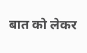बात को लेकर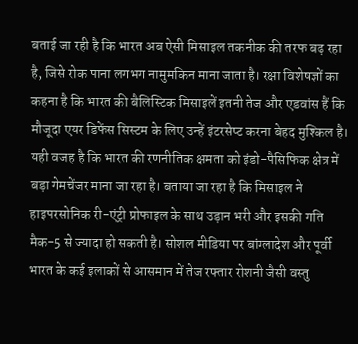बताई जा रही है कि भारत अब ऐसी मिसाइल तकनीक की तरफ बढ़ रहा है, जिसे रोक पाना लगभग नामुमकिन माना जाता है। रक्षा विशेषज्ञों का कहना है कि भारत की बैलिस्टिक मिसाइलें इतनी तेज और एडवांस हैं कि मौजूदा एयर डिफेंस सिस्टम के लिए उन्हें इंटरसेप्ट करना बेहद मुश्किल है। यही वजह है कि भारत की रणनीतिक क्षमता को इंडो-पैसिफिक क्षेत्र में बड़ा गेमचेंजर माना जा रहा है। बताया जा रहा है कि मिसाइल ने हाइपरसोनिक री-एंट्री प्रोफाइल के साथ उड़ान भरी और इसकी गति मैक-5 से ज्यादा हो सकती है। सोशल मीडिया पर बांग्लादेश और पूर्वी भारत के कई इलाकों से आसमान में तेज रफ्तार रोशनी जैसी वस्तु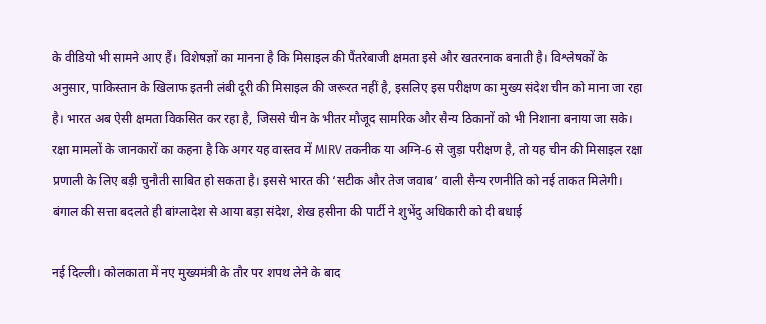के वीडियो भी सामने आए हैं। विशेषज्ञों का मानना है कि मिसाइल की पैंतरेबाजी क्षमता इसे और खतरनाक बनाती है। विश्लेषकों के अनुसार, पाकिस्तान के खिलाफ इतनी लंबी दूरी की मिसाइल की जरूरत नहीं है, इसलिए इस परीक्षण का मुख्य संदेश चीन को माना जा रहा है। भारत अब ऐसी क्षमता विकसित कर रहा है, जिससे चीन के भीतर मौजूद सामरिक और सैन्य ठिकानों को भी निशाना बनाया जा सके। रक्षा मामलों के जानकारों का कहना है कि अगर यह वास्तव में MIRV तकनीक या अग्नि-6 से जुड़ा परीक्षण है, तो यह चीन की मिसाइल रक्षा प्रणाली के लिए बड़ी चुनौती साबित हो सकता है। इससे भारत की ‘सटीक और तेज जवाब’ वाली सैन्य रणनीति को नई ताकत मिलेगी।
बंगाल की सत्ता बदलते ही बांग्लादेश से आया बड़ा संदेश, शेख हसीना की पार्टी ने शुभेंदु अधिकारी को दी बधाई

नई दिल्ली। कोलकाता में नए मुख्यमंत्री के तौर पर शपथ लेने के बाद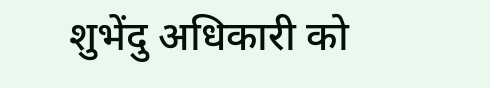शुभेंदु अधिकारी को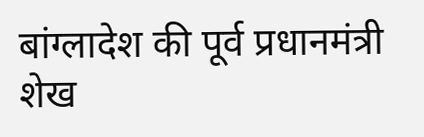बांग्लादेश की पूर्व प्रधानमंत्री शेख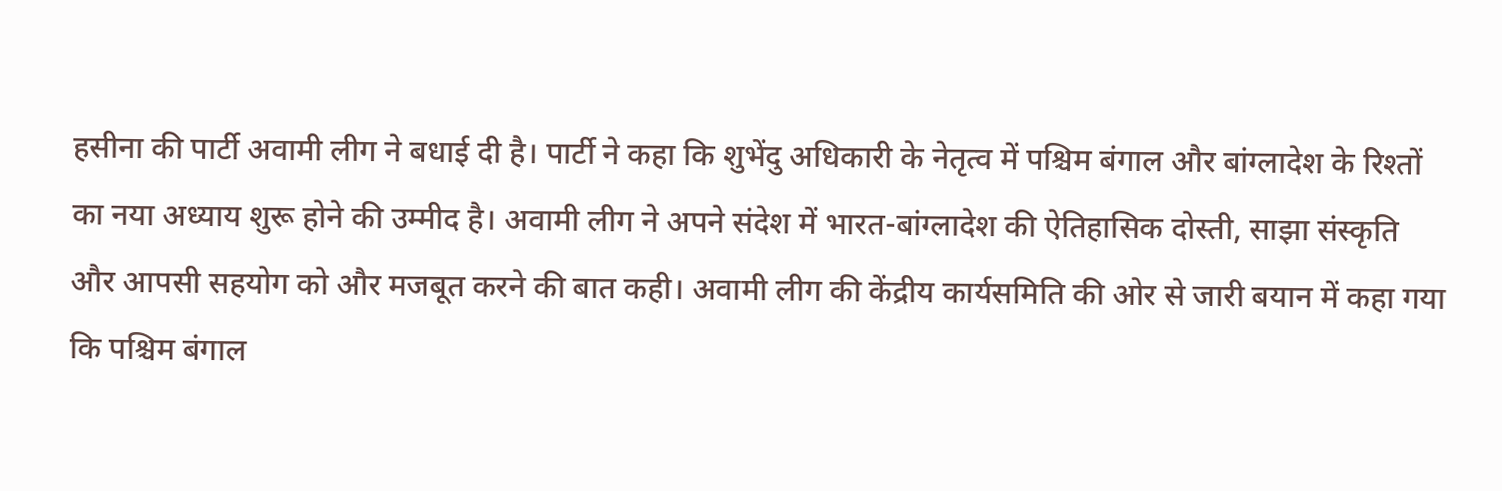हसीना की पार्टी अवामी लीग ने बधाई दी है। पार्टी ने कहा कि शुभेंदु अधिकारी के नेतृत्व में पश्चिम बंगाल और बांग्लादेश के रिश्तों का नया अध्याय शुरू होने की उम्मीद है। अवामी लीग ने अपने संदेश में भारत-बांग्लादेश की ऐतिहासिक दोस्ती, साझा संस्कृति और आपसी सहयोग को और मजबूत करने की बात कही। अवामी लीग की केंद्रीय कार्यसमिति की ओर से जारी बयान में कहा गया कि पश्चिम बंगाल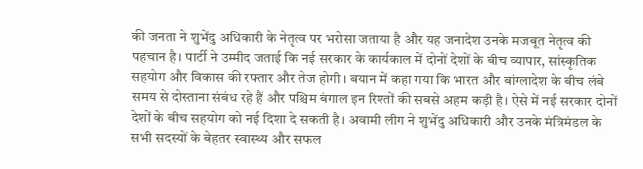की जनता ने शुभेंदु अधिकारी के नेतृत्व पर भरोसा जताया है और यह जनादेश उनके मजबूत नेतृत्व की पहचान है। पार्टी ने उम्मीद जताई कि नई सरकार के कार्यकाल में दोनों देशों के बीच व्यापार, सांस्कृतिक सहयोग और विकास की रफ्तार और तेज होगी। बयान में कहा गया कि भारत और बांग्लादेश के बीच लंबे समय से दोस्ताना संबंध रहे हैं और पश्चिम बंगाल इन रिश्तों की सबसे अहम कड़ी है। ऐसे में नई सरकार दोनों देशों के बीच सहयोग को नई दिशा दे सकती है। अवामी लीग ने शुभेंदु अधिकारी और उनके मंत्रिमंडल के सभी सदस्यों के बेहतर स्वास्थ्य और सफल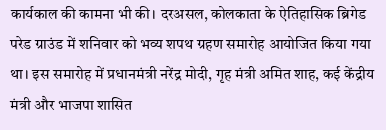कार्यकाल की कामना भी की। दरअसल, कोलकाता के ऐतिहासिक ब्रिगेड परेड ग्राउंड में शनिवार को भव्य शपथ ग्रहण समारोह आयोजित किया गया था। इस समारोह में प्रधानमंत्री नरेंद्र मोदी, गृह मंत्री अमित शाह, कई केंद्रीय मंत्री और भाजपा शासित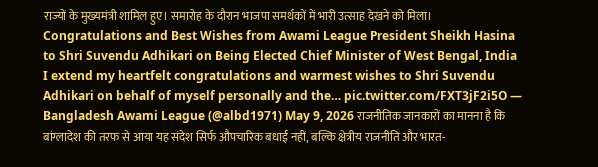राज्यों के मुख्यमंत्री शामिल हुए। समारोह के दौरान भाजपा समर्थकों में भारी उत्साह देखने को मिला। Congratulations and Best Wishes from Awami League President Sheikh Hasina to Shri Suvendu Adhikari on Being Elected Chief Minister of West Bengal, India I extend my heartfelt congratulations and warmest wishes to Shri Suvendu Adhikari on behalf of myself personally and the… pic.twitter.com/FXT3jF2i5O — Bangladesh Awami League (@albd1971) May 9, 2026 राजनीतिक जानकारों का मानना है कि बांग्लादेश की तरफ से आया यह संदेश सिर्फ औपचारिक बधाई नहीं, बल्कि क्षेत्रीय राजनीति और भारत-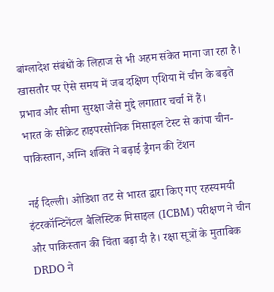बांग्लादेश संबंधों के लिहाज से भी अहम संकेत माना जा रहा है। खासतौर पर ऐसे समय में जब दक्षिण एशिया में चीन के बढ़ते प्रभाव और सीमा सुरक्षा जैसे मुद्दे लगातार चर्चा में हैं।
भारत के सीक्रेट हाइपरसोनिक मिसाइल टेस्ट से कांपा चीन-पाकिस्तान, अग्नि शक्ति ने बढ़ाई ड्रैगन की टेंशन

नई दिल्ली। ओडिशा तट से भारत द्वारा किए गए रहस्यमयी इंटरकॉन्टिनेंटल बैलिस्टिक मिसाइल (ICBM) परीक्षण ने चीन और पाकिस्तान की चिंता बढ़ा दी है। रक्षा सूत्रों के मुताबिक DRDO ने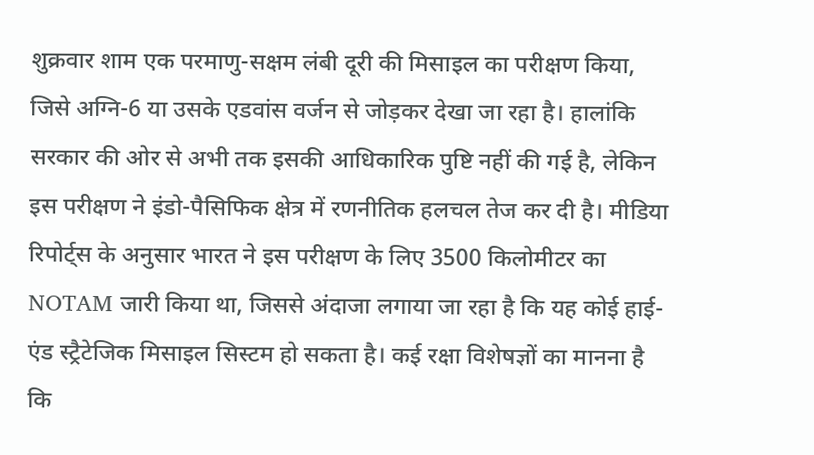शुक्रवार शाम एक परमाणु-सक्षम लंबी दूरी की मिसाइल का परीक्षण किया, जिसे अग्नि-6 या उसके एडवांस वर्जन से जोड़कर देखा जा रहा है। हालांकि सरकार की ओर से अभी तक इसकी आधिकारिक पुष्टि नहीं की गई है, लेकिन इस परीक्षण ने इंडो-पैसिफिक क्षेत्र में रणनीतिक हलचल तेज कर दी है। मीडिया रिपोर्ट्स के अनुसार भारत ने इस परीक्षण के लिए 3500 किलोमीटर का NOTAM जारी किया था, जिससे अंदाजा लगाया जा रहा है कि यह कोई हाई-एंड स्ट्रैटेजिक मिसाइल सिस्टम हो सकता है। कई रक्षा विशेषज्ञों का मानना है कि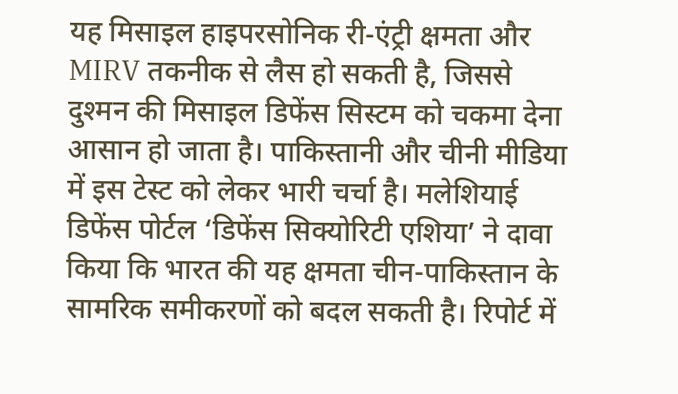यह मिसाइल हाइपरसोनिक री-एंट्री क्षमता और MIRV तकनीक से लैस हो सकती है, जिससे दुश्मन की मिसाइल डिफेंस सिस्टम को चकमा देना आसान हो जाता है। पाकिस्तानी और चीनी मीडिया में इस टेस्ट को लेकर भारी चर्चा है। मलेशियाई डिफेंस पोर्टल ‘डिफेंस सिक्योरिटी एशिया’ ने दावा किया कि भारत की यह क्षमता चीन-पाकिस्तान के सामरिक समीकरणों को बदल सकती है। रिपोर्ट में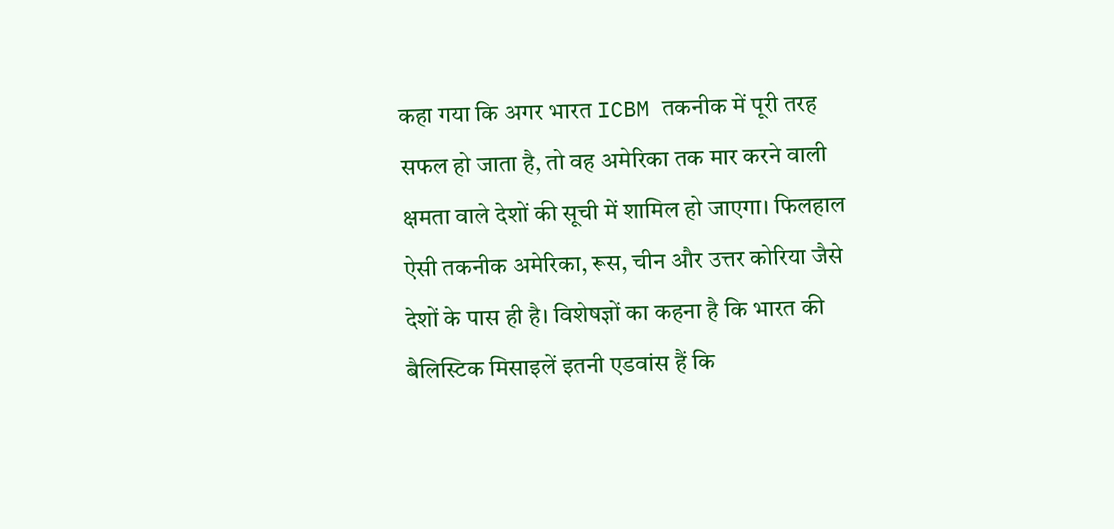कहा गया कि अगर भारत ICBM तकनीक में पूरी तरह सफल हो जाता है, तो वह अमेरिका तक मार करने वाली क्षमता वाले देशों की सूची में शामिल हो जाएगा। फिलहाल ऐसी तकनीक अमेरिका, रूस, चीन और उत्तर कोरिया जैसे देशों के पास ही है। विशेषज्ञों का कहना है कि भारत की बैलिस्टिक मिसाइलें इतनी एडवांस हैं कि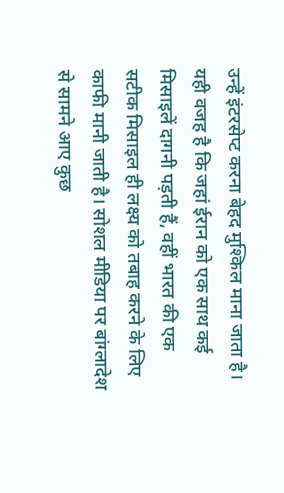उन्हें इंटरसेप्ट करना बेहद मुश्किल माना जाता है। यही वजह है कि जहां ईरान को एक साथ कई मिसाइलें दागनी पड़ती हैं, वहीं भारत की एक सटीक मिसाइल ही लक्ष्य को तबाह करने के लिए काफी मानी जाती है। सोशल मीडिया पर बांग्लादेश से सामने आए कुछ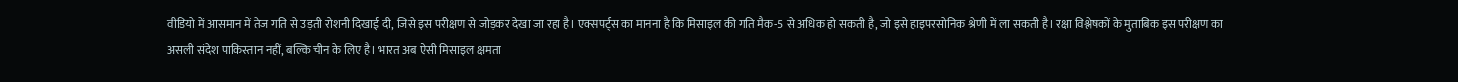वीडियो में आसमान में तेज गति से उड़ती रोशनी दिखाई दी, जिसे इस परीक्षण से जोड़कर देखा जा रहा है। एक्सपर्ट्स का मानना है कि मिसाइल की गति मैक-5 से अधिक हो सकती है, जो इसे हाइपरसोनिक श्रेणी में ला सकती है। रक्षा विश्लेषकों के मुताबिक इस परीक्षण का असली संदेश पाकिस्तान नहीं, बल्कि चीन के लिए है। भारत अब ऐसी मिसाइल क्षमता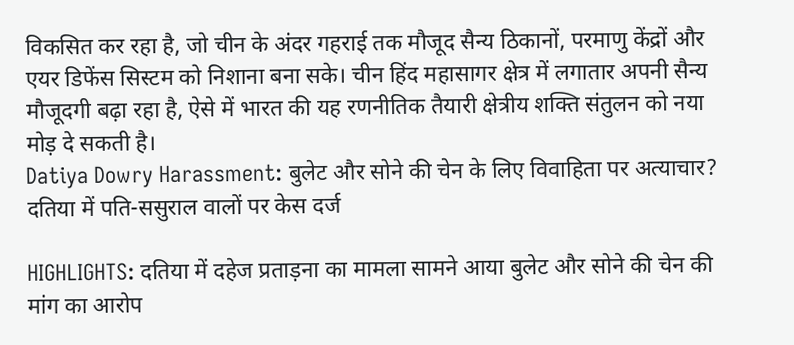विकसित कर रहा है, जो चीन के अंदर गहराई तक मौजूद सैन्य ठिकानों, परमाणु केंद्रों और एयर डिफेंस सिस्टम को निशाना बना सके। चीन हिंद महासागर क्षेत्र में लगातार अपनी सैन्य मौजूदगी बढ़ा रहा है, ऐसे में भारत की यह रणनीतिक तैयारी क्षेत्रीय शक्ति संतुलन को नया मोड़ दे सकती है।
Datiya Dowry Harassment: बुलेट और सोने की चेन के लिए विवाहिता पर अत्याचार? दतिया में पति-ससुराल वालों पर केस दर्ज

HIGHLIGHTS: दतिया में दहेज प्रताड़ना का मामला सामने आया बुलेट और सोने की चेन की मांग का आरोप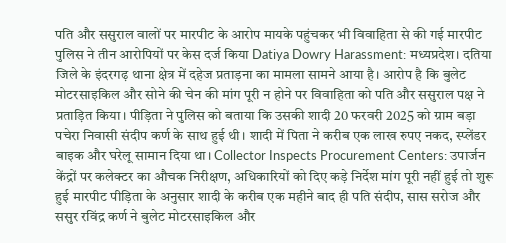पति और ससुराल वालों पर मारपीट के आरोप मायके पहुंचकर भी विवाहिता से की गई मारपीट पुलिस ने तीन आरोपियों पर केस दर्ज किया Datiya Dowry Harassment: मध्यप्रदेश। दतिया जिले के इंदरगढ़ थाना क्षेत्र में दहेज प्रताड़ना का मामला सामने आया है। आरोप है कि बुलेट मोटरसाइकिल और सोने की चेन की मांग पूरी न होने पर विवाहिता को पति और ससुराल पक्ष ने प्रताड़ित किया। पीड़िता ने पुलिस को बताया कि उसकी शादी 20 फरवरी 2025 को ग्राम बड़ा पचेरा निवासी संदीप कर्ण के साथ हुई थी। शादी में पिता ने करीब एक लाख रुपए नकद, स्प्लेंडर बाइक और घरेलू सामान दिया था। Collector Inspects Procurement Centers: उपार्जन केंद्रों पर कलेक्टर का औचक निरीक्षण, अधिकारियों को दिए कड़े निर्देश मांग पूरी नहीं हुई तो शुरू हुई मारपीट पीड़िता के अनुसार शादी के करीब एक महीने बाद ही पति संदीप, सास सरोज और ससुर रविंद्र कर्ण ने बुलेट मोटरसाइकिल और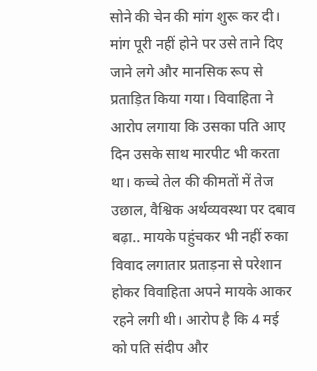सोने की चेन की मांग शुरू कर दी। मांग पूरी नहीं होने पर उसे ताने दिए जाने लगे और मानसिक रूप से प्रताड़ित किया गया। विवाहिता ने आरोप लगाया कि उसका पति आए दिन उसके साथ मारपीट भी करता था। कच्चे तेल की कीमतों में तेज उछाल, वैश्विक अर्थव्यवस्था पर दबाव बढ़ा.. मायके पहुंचकर भी नहीं रुका विवाद लगातार प्रताड़ना से परेशान होकर विवाहिता अपने मायके आकर रहने लगी थी। आरोप है कि 4 मई को पति संदीप और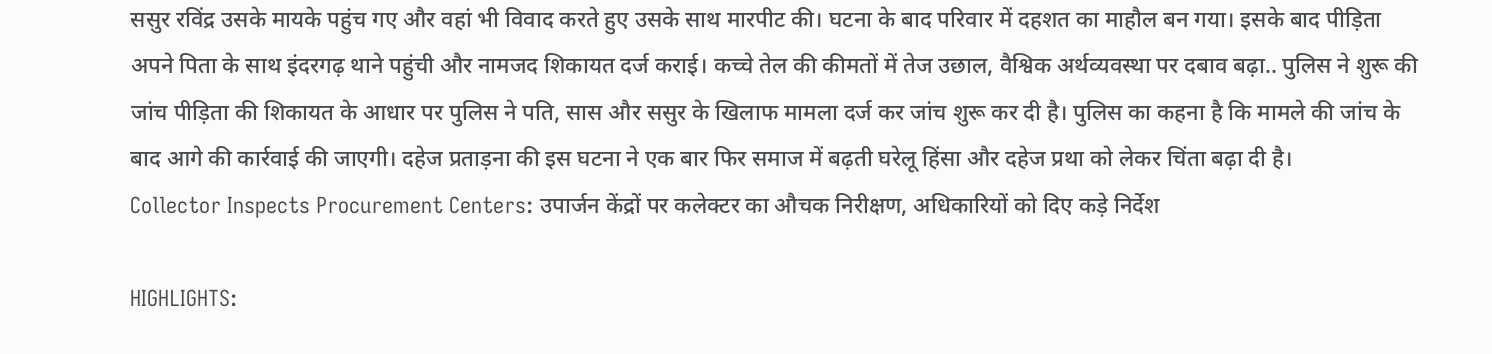ससुर रविंद्र उसके मायके पहुंच गए और वहां भी विवाद करते हुए उसके साथ मारपीट की। घटना के बाद परिवार में दहशत का माहौल बन गया। इसके बाद पीड़िता अपने पिता के साथ इंदरगढ़ थाने पहुंची और नामजद शिकायत दर्ज कराई। कच्चे तेल की कीमतों में तेज उछाल, वैश्विक अर्थव्यवस्था पर दबाव बढ़ा.. पुलिस ने शुरू की जांच पीड़िता की शिकायत के आधार पर पुलिस ने पति, सास और ससुर के खिलाफ मामला दर्ज कर जांच शुरू कर दी है। पुलिस का कहना है कि मामले की जांच के बाद आगे की कार्रवाई की जाएगी। दहेज प्रताड़ना की इस घटना ने एक बार फिर समाज में बढ़ती घरेलू हिंसा और दहेज प्रथा को लेकर चिंता बढ़ा दी है।
Collector Inspects Procurement Centers: उपार्जन केंद्रों पर कलेक्टर का औचक निरीक्षण, अधिकारियों को दिए कड़े निर्देश

HIGHLIGHTS: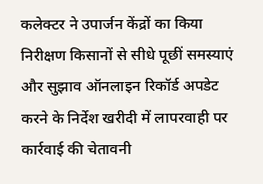कलेक्टर ने उपार्जन केंद्रों का किया निरीक्षण किसानों से सीधे पूछीं समस्याएं और सुझाव ऑनलाइन रिकॉर्ड अपडेट करने के निर्देश खरीदी में लापरवाही पर कार्रवाई की चेतावनी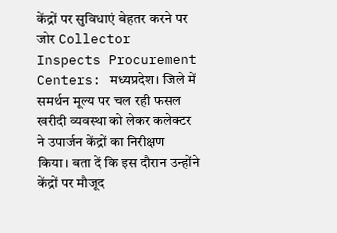केंद्रों पर सुविधाएं बेहतर करने पर जोर Collector Inspects Procurement Centers: मध्यप्रदेश। जिले में समर्थन मूल्य पर चल रही फसल खरीदी व्यवस्था को लेकर कलेक्टर ने उपार्जन केंद्रों का निरीक्षण किया। बता दें कि इस दौरान उन्होंने केंद्रों पर मौजूद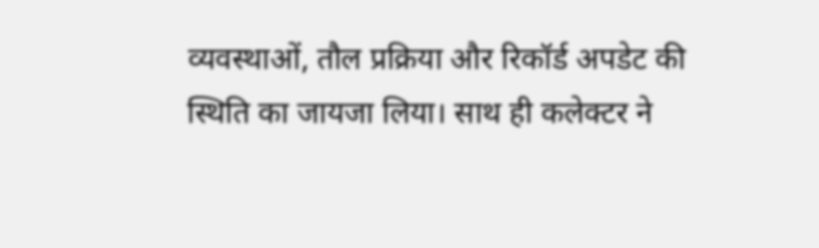व्यवस्थाओं, तौल प्रक्रिया और रिकॉर्ड अपडेट की स्थिति का जायजा लिया। साथ ही कलेक्टर ने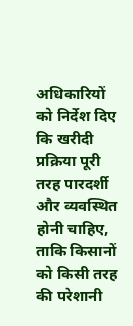अधिकारियों को निर्देश दिए कि खरीदी प्रक्रिया पूरी तरह पारदर्शी और व्यवस्थित होनी चाहिए, ताकि किसानों को किसी तरह की परेशानी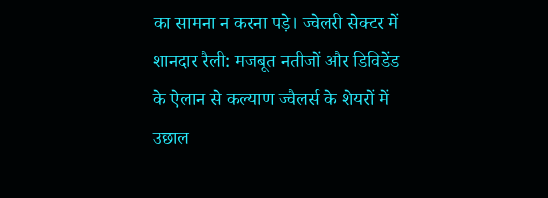का सामना न करना पड़े। ज्वेलरी सेक्टर में शानदार रैली: मजबूत नतीजों और डिविडेंड के ऐलान से कल्याण ज्वैलर्स के शेयरों में उछाल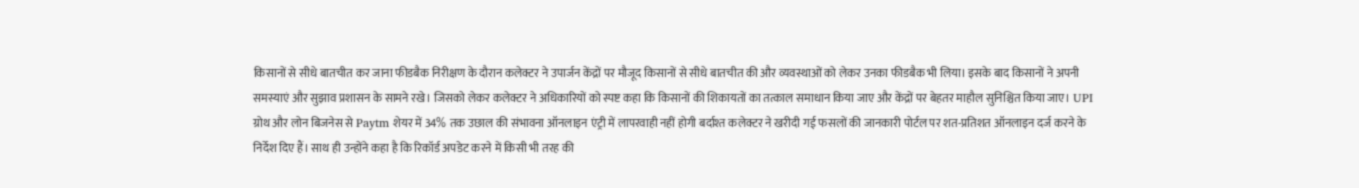किसानों से सीधे बातचीत कर जाना फीडबैक निरीक्षण के दौरान कलेक्टर ने उपार्जन केंद्रों पर मौजूद किसानों से सीधे बातचीत की और व्यवस्थाओं को लेकर उनका फीडबैक भी लिया। इसके बाद किसानों ने अपनी समस्याएं और सुझाव प्रशासन के सामने रखे। जिसको लेकर कलेक्टर ने अधिकारियों को स्पष्ट कहा कि किसानों की शिकायतों का तत्काल समाधान किया जाए और केंद्रों पर बेहतर माहौल सुनिश्चित किया जाए। UPI ग्रोथ और लोन बिजनेस से Paytm शेयर में 34% तक उछाल की संभावना ऑनलाइन एंट्री में लापरवाही नहीं होगी बर्दाश्त कलेक्टर ने खरीदी गई फसलों की जानकारी पोर्टल पर शत-प्रतिशत ऑनलाइन दर्ज करने के निर्देश दिए हैं। साथ ही उन्होंने कहा है कि रिकॉर्ड अपडेट करने में किसी भी तरह की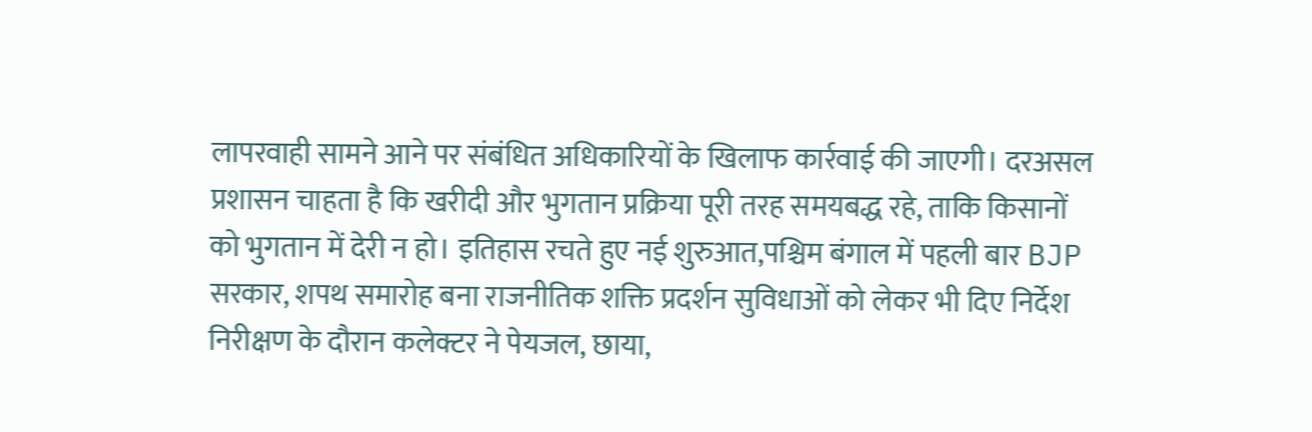लापरवाही सामने आने पर संबंधित अधिकारियों के खिलाफ कार्रवाई की जाएगी। दरअसल प्रशासन चाहता है कि खरीदी और भुगतान प्रक्रिया पूरी तरह समयबद्ध रहे, ताकि किसानों को भुगतान में देरी न हो। इतिहास रचते हुए नई शुरुआत,पश्चिम बंगाल में पहली बार BJP सरकार, शपथ समारोह बना राजनीतिक शक्ति प्रदर्शन सुविधाओं को लेकर भी दिए निर्देश निरीक्षण के दौरान कलेक्टर ने पेयजल, छाया,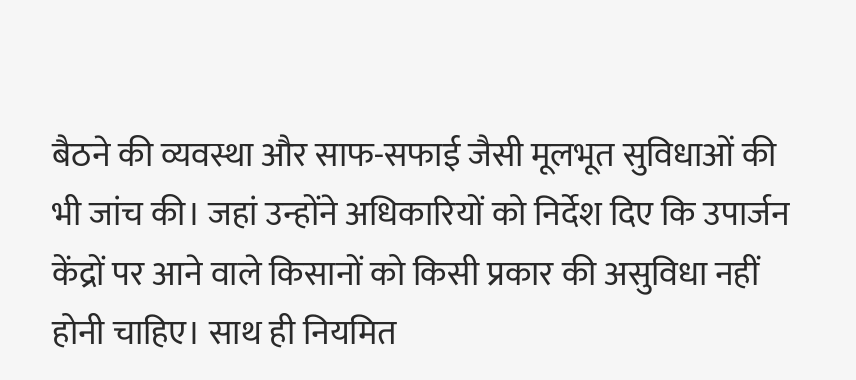बैठने की व्यवस्था और साफ-सफाई जैसी मूलभूत सुविधाओं की भी जांच की। जहां उन्होंने अधिकारियों को निर्देश दिए कि उपार्जन केंद्रों पर आने वाले किसानों को किसी प्रकार की असुविधा नहीं होनी चाहिए। साथ ही नियमित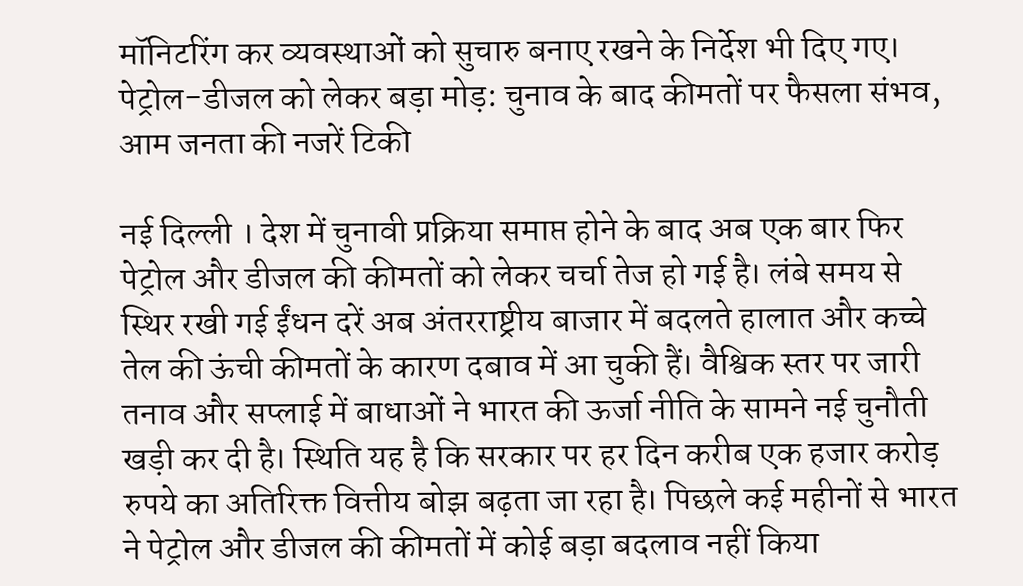मॉनिटरिंग कर व्यवस्थाओं को सुचारु बनाए रखने के निर्देश भी दिए गए।
पेट्रोल-डीजल को लेकर बड़ा मोड़: चुनाव के बाद कीमतों पर फैसला संभव, आम जनता की नजरें टिकी

नई दिल्ली । देश में चुनावी प्रक्रिया समाप्त होने के बाद अब एक बार फिर पेट्रोल और डीजल की कीमतों को लेकर चर्चा तेज हो गई है। लंबे समय से स्थिर रखी गई ईंधन दरें अब अंतरराष्ट्रीय बाजार में बदलते हालात और कच्चे तेल की ऊंची कीमतों के कारण दबाव में आ चुकी हैं। वैश्विक स्तर पर जारी तनाव और सप्लाई में बाधाओं ने भारत की ऊर्जा नीति के सामने नई चुनौती खड़ी कर दी है। स्थिति यह है कि सरकार पर हर दिन करीब एक हजार करोड़ रुपये का अतिरिक्त वित्तीय बोझ बढ़ता जा रहा है। पिछले कई महीनों से भारत ने पेट्रोल और डीजल की कीमतों में कोई बड़ा बदलाव नहीं किया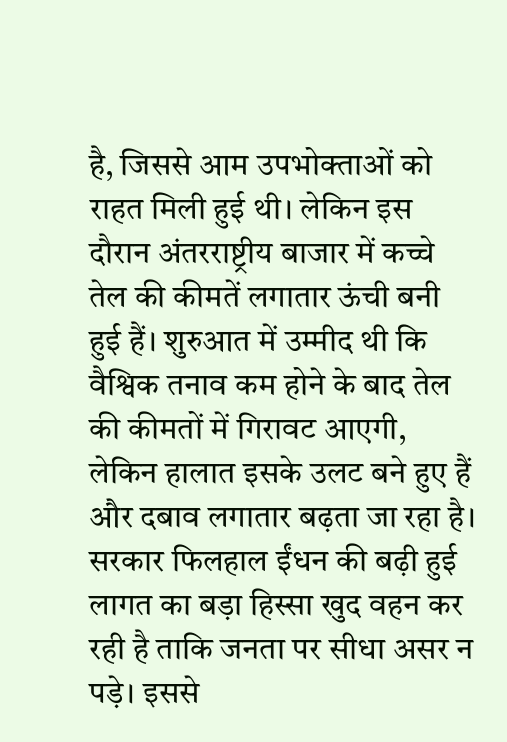है, जिससे आम उपभोक्ताओं को राहत मिली हुई थी। लेकिन इस दौरान अंतरराष्ट्रीय बाजार में कच्चे तेल की कीमतें लगातार ऊंची बनी हुई हैं। शुरुआत में उम्मीद थी कि वैश्विक तनाव कम होने के बाद तेल की कीमतों में गिरावट आएगी, लेकिन हालात इसके उलट बने हुए हैं और दबाव लगातार बढ़ता जा रहा है। सरकार फिलहाल ईंधन की बढ़ी हुई लागत का बड़ा हिस्सा खुद वहन कर रही है ताकि जनता पर सीधा असर न पड़े। इससे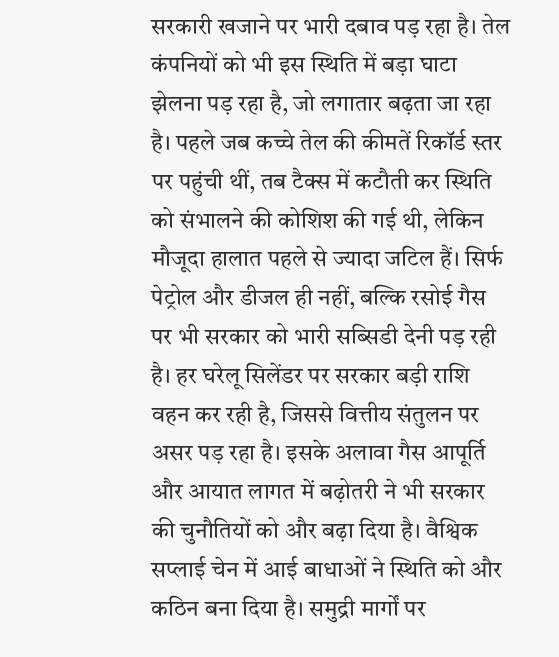सरकारी खजाने पर भारी दबाव पड़ रहा है। तेल कंपनियों को भी इस स्थिति में बड़ा घाटा झेलना पड़ रहा है, जो लगातार बढ़ता जा रहा है। पहले जब कच्चे तेल की कीमतें रिकॉर्ड स्तर पर पहुंची थीं, तब टैक्स में कटौती कर स्थिति को संभालने की कोशिश की गई थी, लेकिन मौजूदा हालात पहले से ज्यादा जटिल हैं। सिर्फ पेट्रोल और डीजल ही नहीं, बल्कि रसोई गैस पर भी सरकार को भारी सब्सिडी देनी पड़ रही है। हर घरेलू सिलेंडर पर सरकार बड़ी राशि वहन कर रही है, जिससे वित्तीय संतुलन पर असर पड़ रहा है। इसके अलावा गैस आपूर्ति और आयात लागत में बढ़ोतरी ने भी सरकार की चुनौतियों को और बढ़ा दिया है। वैश्विक सप्लाई चेन में आई बाधाओं ने स्थिति को और कठिन बना दिया है। समुद्री मार्गों पर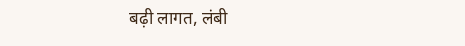बढ़ी लागत, लंबी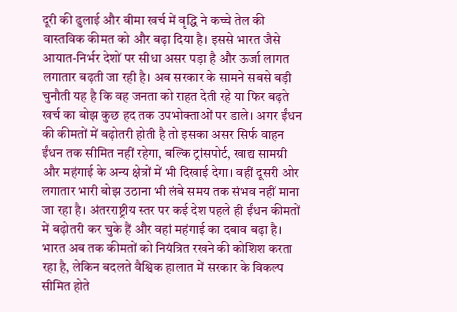दूरी की ढुलाई और बीमा खर्च में वृद्धि ने कच्चे तेल की वास्तविक कीमत को और बढ़ा दिया है। इससे भारत जैसे आयात-निर्भर देशों पर सीधा असर पड़ा है और ऊर्जा लागत लगातार बढ़ती जा रही है। अब सरकार के सामने सबसे बड़ी चुनौती यह है कि वह जनता को राहत देती रहे या फिर बढ़ते खर्च का बोझ कुछ हद तक उपभोक्ताओं पर डाले। अगर ईंधन की कीमतों में बढ़ोतरी होती है तो इसका असर सिर्फ वाहन ईंधन तक सीमित नहीं रहेगा, बल्कि ट्रांसपोर्ट, खाद्य सामग्री और महंगाई के अन्य क्षेत्रों में भी दिखाई देगा। वहीं दूसरी ओर लगातार भारी बोझ उठाना भी लंबे समय तक संभव नहीं माना जा रहा है। अंतरराष्ट्रीय स्तर पर कई देश पहले ही ईंधन कीमतों में बढ़ोतरी कर चुके हैं और वहां महंगाई का दबाव बढ़ा है। भारत अब तक कीमतों को नियंत्रित रखने की कोशिश करता रहा है, लेकिन बदलते वैश्विक हालात में सरकार के विकल्प सीमित होते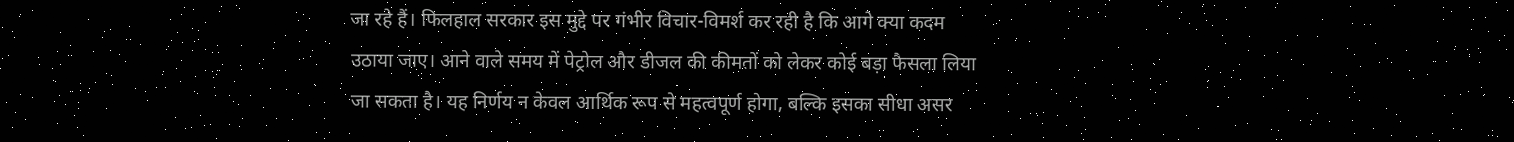जा रहे हैं। फिलहाल सरकार इस मुद्दे पर गंभीर विचार-विमर्श कर रही है कि आगे क्या कदम उठाया जाए। आने वाले समय में पेट्रोल और डीजल की कीमतों को लेकर कोई बड़ा फैसला लिया जा सकता है। यह निर्णय न केवल आर्थिक रूप से महत्वपूर्ण होगा, बल्कि इसका सीधा असर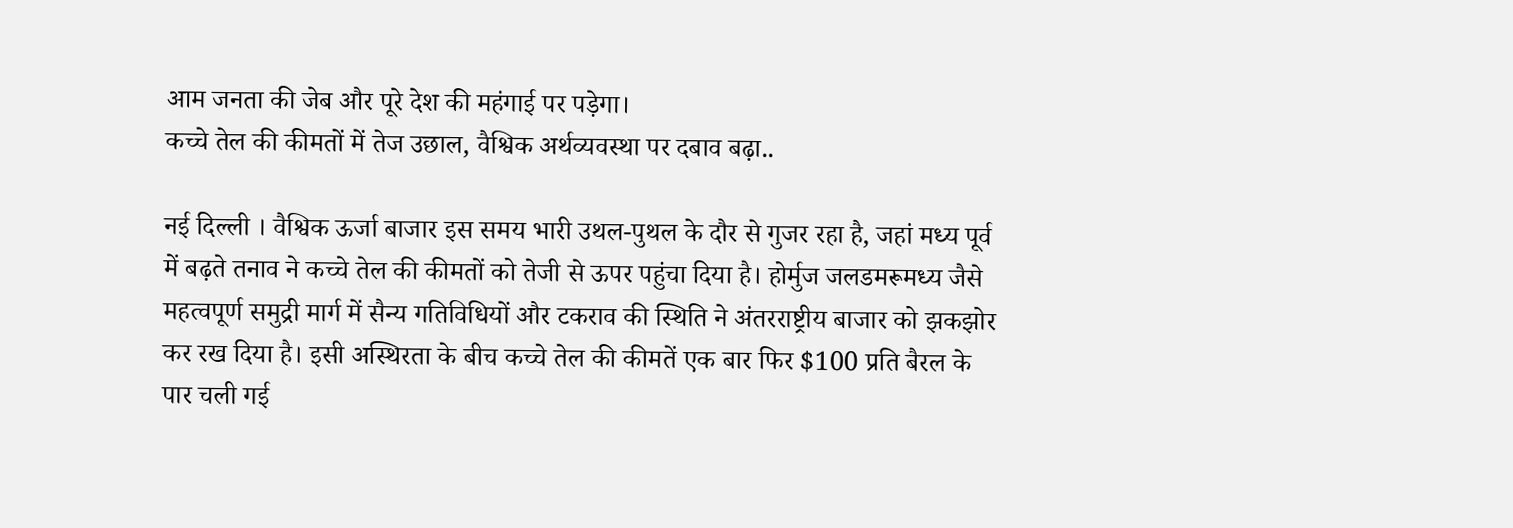आम जनता की जेब और पूरे देश की महंगाई पर पड़ेगा।
कच्चे तेल की कीमतों में तेज उछाल, वैश्विक अर्थव्यवस्था पर दबाव बढ़ा..

नई दिल्ली । वैश्विक ऊर्जा बाजार इस समय भारी उथल-पुथल के दौर से गुजर रहा है, जहां मध्य पूर्व में बढ़ते तनाव ने कच्चे तेल की कीमतों को तेजी से ऊपर पहुंचा दिया है। होर्मुज जलडमरूमध्य जैसे महत्वपूर्ण समुद्री मार्ग में सैन्य गतिविधियों और टकराव की स्थिति ने अंतरराष्ट्रीय बाजार को झकझोर कर रख दिया है। इसी अस्थिरता के बीच कच्चे तेल की कीमतें एक बार फिर $100 प्रति बैरल के पार चली गई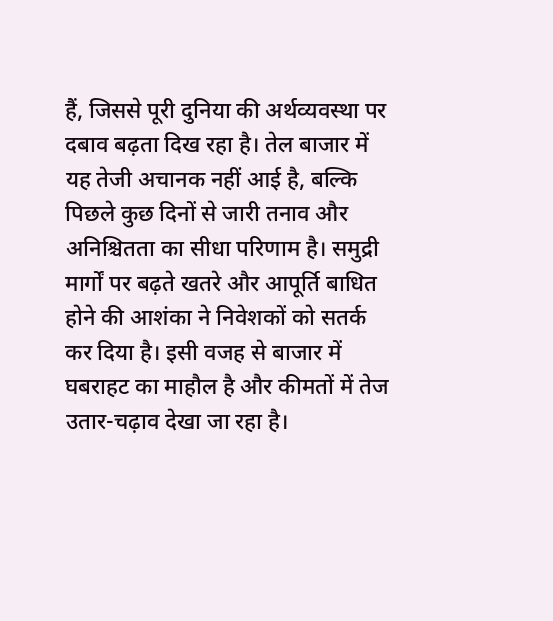हैं, जिससे पूरी दुनिया की अर्थव्यवस्था पर दबाव बढ़ता दिख रहा है। तेल बाजार में यह तेजी अचानक नहीं आई है, बल्कि पिछले कुछ दिनों से जारी तनाव और अनिश्चितता का सीधा परिणाम है। समुद्री मार्गों पर बढ़ते खतरे और आपूर्ति बाधित होने की आशंका ने निवेशकों को सतर्क कर दिया है। इसी वजह से बाजार में घबराहट का माहौल है और कीमतों में तेज उतार-चढ़ाव देखा जा रहा है।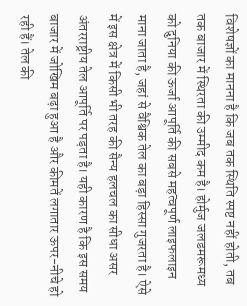विशेषज्ञों का मानना है कि जब तक स्थिति स्पष्ट नहीं होती, तब तक बाजार में स्थिरता की उम्मीद कम है। होर्मुज जलडमरूमध्य को दुनिया की ऊर्जा आपूर्ति की सबसे महत्वपूर्ण लाइफलाइन माना जाता है, जहां से वैश्विक तेल का बड़ा हिस्सा गुजरता है। ऐसे में इस क्षेत्र में किसी भी तरह की सैन्य हलचल का सीधा असर अंतरराष्ट्रीय तेल आपूर्ति पर पड़ता है। यही कारण है कि इस समय बाजार में जोखिम बढ़ा हुआ है और कीमतें लगातार ऊपर-नीचे हो रही हैं। तेल की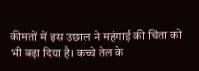कीमतों में इस उछाल ने महंगाई की चिंता को भी बढ़ा दिया है। कच्चे तेल के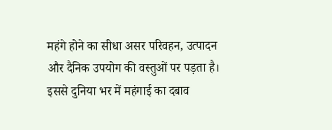महंगे होने का सीधा असर परिवहन, उत्पादन और दैनिक उपयोग की वस्तुओं पर पड़ता है। इससे दुनिया भर में महंगाई का दबाव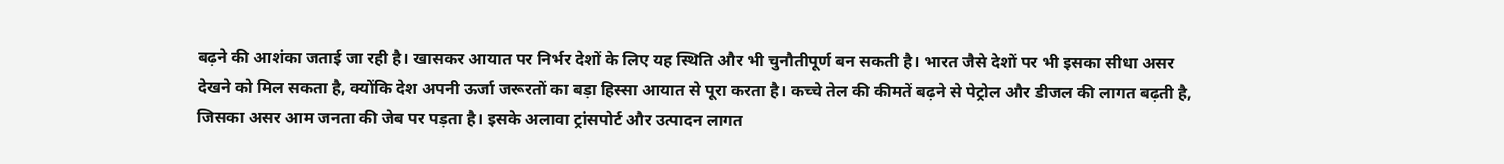बढ़ने की आशंका जताई जा रही है। खासकर आयात पर निर्भर देशों के लिए यह स्थिति और भी चुनौतीपूर्ण बन सकती है। भारत जैसे देशों पर भी इसका सीधा असर देखने को मिल सकता है, क्योंकि देश अपनी ऊर्जा जरूरतों का बड़ा हिस्सा आयात से पूरा करता है। कच्चे तेल की कीमतें बढ़ने से पेट्रोल और डीजल की लागत बढ़ती है, जिसका असर आम जनता की जेब पर पड़ता है। इसके अलावा ट्रांसपोर्ट और उत्पादन लागत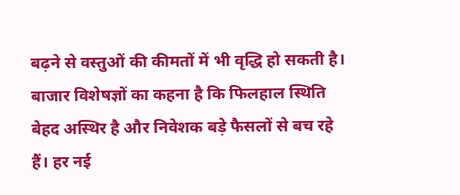बढ़ने से वस्तुओं की कीमतों में भी वृद्धि हो सकती है। बाजार विशेषज्ञों का कहना है कि फिलहाल स्थिति बेहद अस्थिर है और निवेशक बड़े फैसलों से बच रहे हैं। हर नई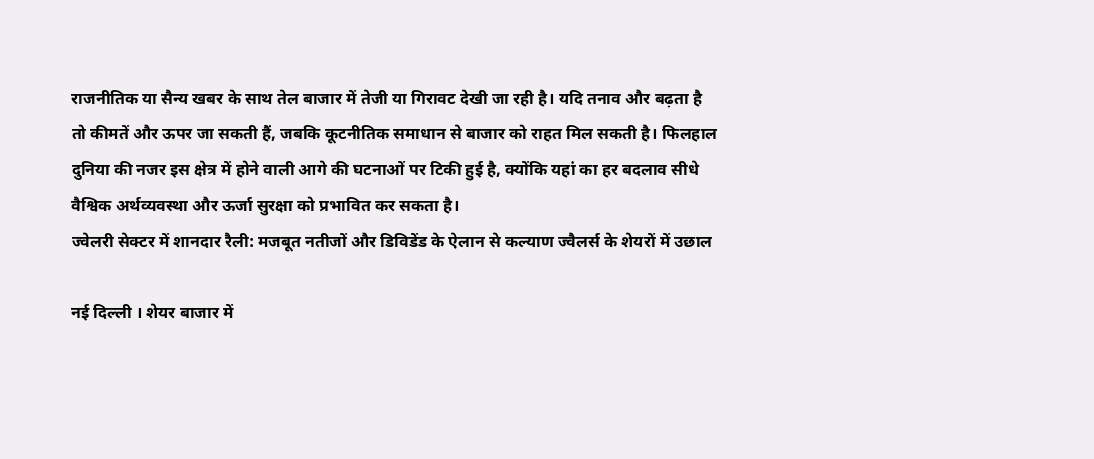राजनीतिक या सैन्य खबर के साथ तेल बाजार में तेजी या गिरावट देखी जा रही है। यदि तनाव और बढ़ता है तो कीमतें और ऊपर जा सकती हैं, जबकि कूटनीतिक समाधान से बाजार को राहत मिल सकती है। फिलहाल दुनिया की नजर इस क्षेत्र में होने वाली आगे की घटनाओं पर टिकी हुई है, क्योंकि यहां का हर बदलाव सीधे वैश्विक अर्थव्यवस्था और ऊर्जा सुरक्षा को प्रभावित कर सकता है।
ज्वेलरी सेक्टर में शानदार रैली: मजबूत नतीजों और डिविडेंड के ऐलान से कल्याण ज्वैलर्स के शेयरों में उछाल

नई दिल्ली । शेयर बाजार में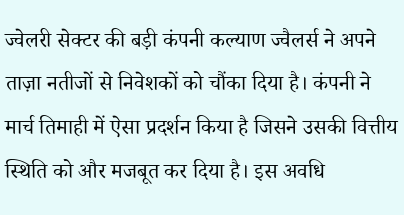ज्वेलरी सेक्टर की बड़ी कंपनी कल्याण ज्वैलर्स ने अपने ताज़ा नतीजों से निवेशकों को चौंका दिया है। कंपनी ने मार्च तिमाही में ऐसा प्रदर्शन किया है जिसने उसकी वित्तीय स्थिति को और मजबूत कर दिया है। इस अवधि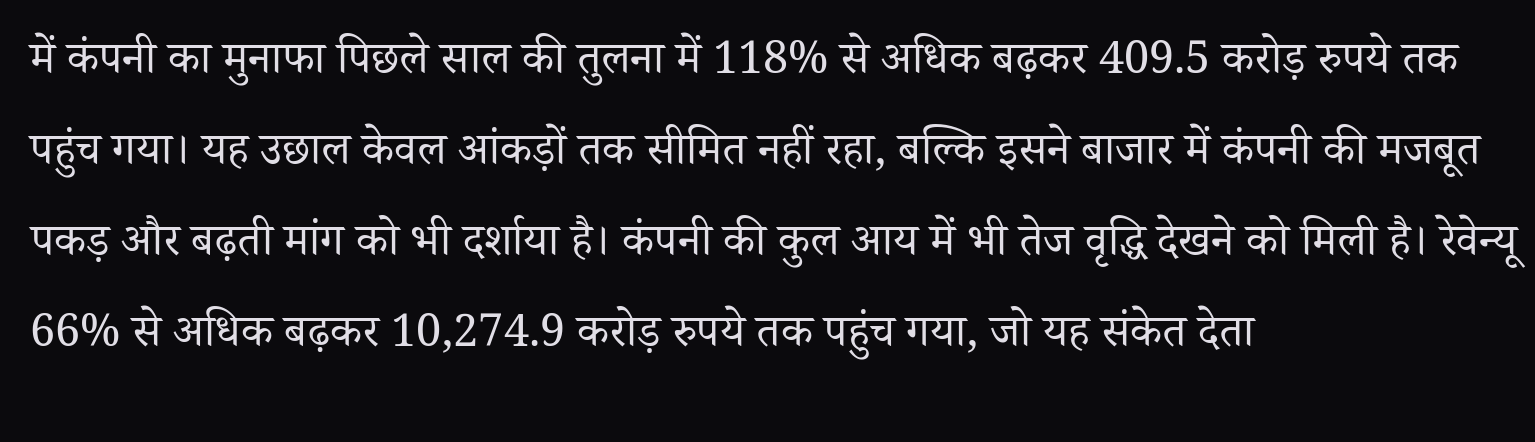में कंपनी का मुनाफा पिछले साल की तुलना में 118% से अधिक बढ़कर 409.5 करोड़ रुपये तक पहुंच गया। यह उछाल केवल आंकड़ों तक सीमित नहीं रहा, बल्कि इसने बाजार में कंपनी की मजबूत पकड़ और बढ़ती मांग को भी दर्शाया है। कंपनी की कुल आय में भी तेज वृद्धि देखने को मिली है। रेवेन्यू 66% से अधिक बढ़कर 10,274.9 करोड़ रुपये तक पहुंच गया, जो यह संकेत देता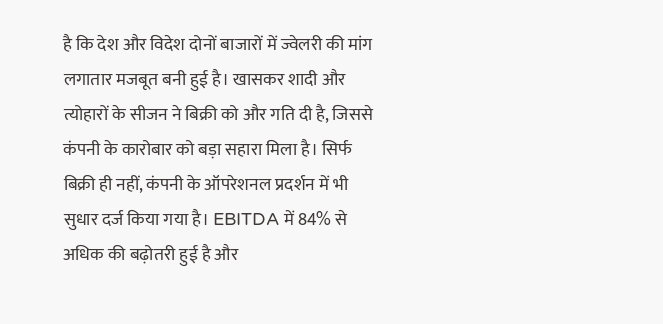है कि देश और विदेश दोनों बाजारों में ज्वेलरी की मांग लगातार मजबूत बनी हुई है। खासकर शादी और त्योहारों के सीजन ने बिक्री को और गति दी है, जिससे कंपनी के कारोबार को बड़ा सहारा मिला है। सिर्फ बिक्री ही नहीं, कंपनी के ऑपरेशनल प्रदर्शन में भी सुधार दर्ज किया गया है। EBITDA में 84% से अधिक की बढ़ोतरी हुई है और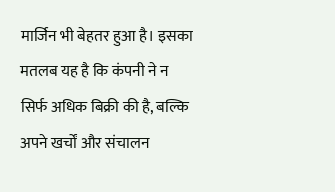मार्जिन भी बेहतर हुआ है। इसका मतलब यह है कि कंपनी ने न सिर्फ अधिक बिक्री की है, बल्कि अपने खर्चों और संचालन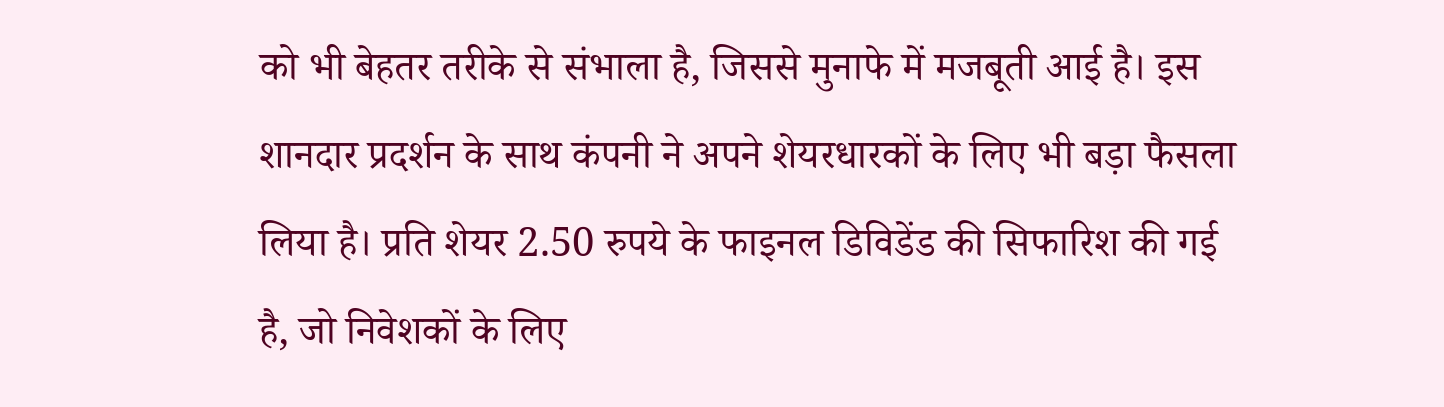को भी बेहतर तरीके से संभाला है, जिससे मुनाफे में मजबूती आई है। इस शानदार प्रदर्शन के साथ कंपनी ने अपने शेयरधारकों के लिए भी बड़ा फैसला लिया है। प्रति शेयर 2.50 रुपये के फाइनल डिविडेंड की सिफारिश की गई है, जो निवेशकों के लिए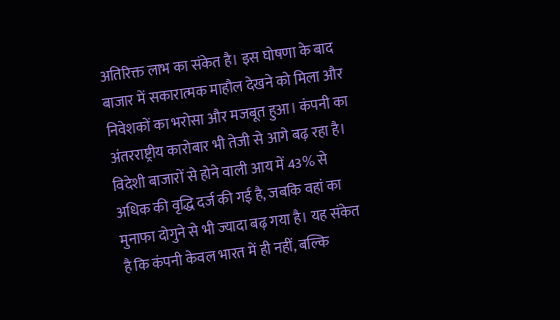अतिरिक्त लाभ का संकेत है। इस घोषणा के बाद बाजार में सकारात्मक माहौल देखने को मिला और निवेशकों का भरोसा और मजबूत हुआ। कंपनी का अंतरराष्ट्रीय कारोबार भी तेजी से आगे बढ़ रहा है। विदेशी बाजारों से होने वाली आय में 43% से अधिक की वृद्धि दर्ज की गई है, जबकि वहां का मुनाफा दोगुने से भी ज्यादा बढ़ गया है। यह संकेत है कि कंपनी केवल भारत में ही नहीं, बल्कि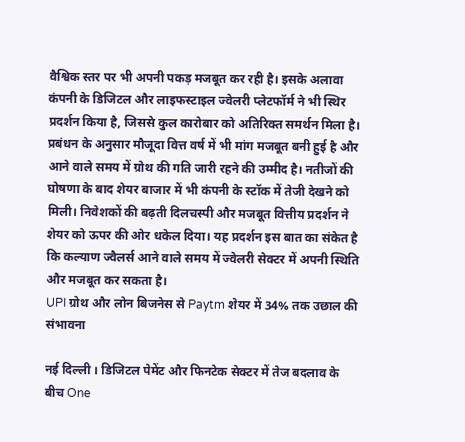वैश्विक स्तर पर भी अपनी पकड़ मजबूत कर रही है। इसके अलावा कंपनी के डिजिटल और लाइफस्टाइल ज्वेलरी प्लेटफॉर्म ने भी स्थिर प्रदर्शन किया है, जिससे कुल कारोबार को अतिरिक्त समर्थन मिला है। प्रबंधन के अनुसार मौजूदा वित्त वर्ष में भी मांग मजबूत बनी हुई है और आने वाले समय में ग्रोथ की गति जारी रहने की उम्मीद है। नतीजों की घोषणा के बाद शेयर बाजार में भी कंपनी के स्टॉक में तेजी देखने को मिली। निवेशकों की बढ़ती दिलचस्पी और मजबूत वित्तीय प्रदर्शन ने शेयर को ऊपर की ओर धकेल दिया। यह प्रदर्शन इस बात का संकेत है कि कल्याण ज्वैलर्स आने वाले समय में ज्वेलरी सेक्टर में अपनी स्थिति और मजबूत कर सकता है।
UPI ग्रोथ और लोन बिजनेस से Paytm शेयर में 34% तक उछाल की संभावना

नई दिल्ली । डिजिटल पेमेंट और फिनटेक सेक्टर में तेज बदलाव के बीच One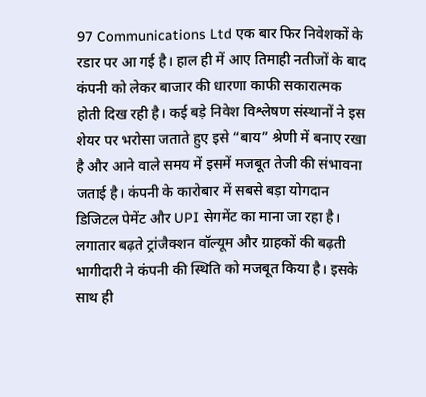97 Communications Ltd एक बार फिर निवेशकों के रडार पर आ गई है। हाल ही में आए तिमाही नतीजों के बाद कंपनी को लेकर बाजार की धारणा काफी सकारात्मक होती दिख रही है। कई बड़े निवेश विश्लेषण संस्थानों ने इस शेयर पर भरोसा जताते हुए इसे “बाय” श्रेणी में बनाए रखा है और आने वाले समय में इसमें मजबूत तेजी की संभावना जताई है। कंपनी के कारोबार में सबसे बड़ा योगदान डिजिटल पेमेंट और UPI सेगमेंट का माना जा रहा है। लगातार बढ़ते ट्रांजैक्शन वॉल्यूम और ग्राहकों की बढ़ती भागीदारी ने कंपनी की स्थिति को मजबूत किया है। इसके साथ ही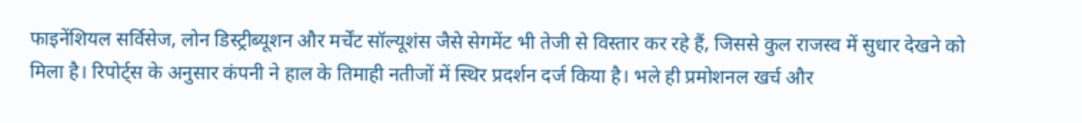फाइनेंशियल सर्विसेज, लोन डिस्ट्रीब्यूशन और मर्चेंट सॉल्यूशंस जैसे सेगमेंट भी तेजी से विस्तार कर रहे हैं, जिससे कुल राजस्व में सुधार देखने को मिला है। रिपोर्ट्स के अनुसार कंपनी ने हाल के तिमाही नतीजों में स्थिर प्रदर्शन दर्ज किया है। भले ही प्रमोशनल खर्च और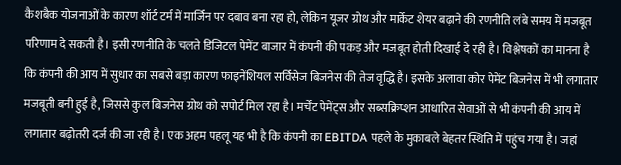कैशबैक योजनाओं के कारण शॉर्ट टर्म में मार्जिन पर दबाव बना रहा हो, लेकिन यूजर ग्रोथ और मार्केट शेयर बढ़ाने की रणनीति लंबे समय में मजबूत परिणाम दे सकती है। इसी रणनीति के चलते डिजिटल पेमेंट बाजार में कंपनी की पकड़ और मजबूत होती दिखाई दे रही है। विश्लेषकों का मानना है कि कंपनी की आय में सुधार का सबसे बड़ा कारण फाइनेंशियल सर्विसेज बिजनेस की तेज वृद्धि है। इसके अलावा कोर पेमेंट बिजनेस में भी लगातार मजबूती बनी हुई है, जिससे कुल बिजनेस ग्रोथ को सपोर्ट मिल रहा है। मर्चेंट पेमेंट्स और सब्सक्रिप्शन आधारित सेवाओं से भी कंपनी की आय में लगातार बढ़ोतरी दर्ज की जा रही है। एक अहम पहलू यह भी है कि कंपनी का EBITDA पहले के मुकाबले बेहतर स्थिति में पहुंच गया है। जहां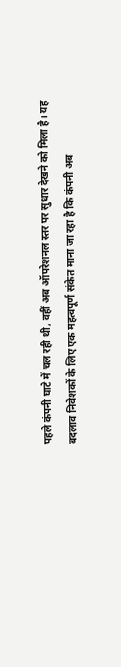पहले कंपनी घाटे में चल रही थी, वहीं अब ऑपरेशनल स्तर पर सुधार देखने को मिला है। यह बदलाव निवेशकों के लिए एक महत्वपूर्ण संकेत माना जा रहा है कि कंपनी अब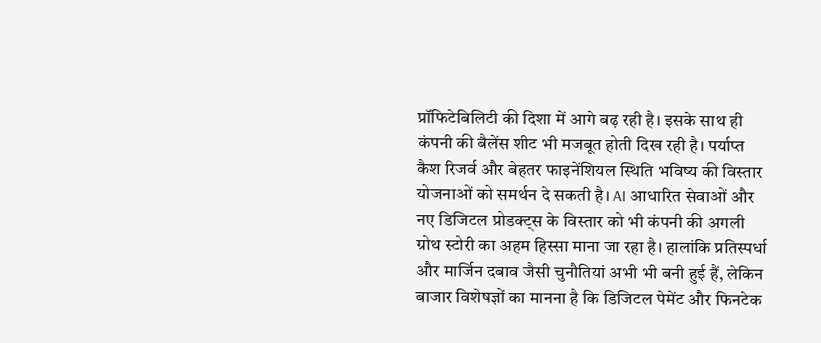प्रॉफिटेबिलिटी की दिशा में आगे बढ़ रही है। इसके साथ ही कंपनी की बैलेंस शीट भी मजबूत होती दिख रही है। पर्याप्त कैश रिजर्व और बेहतर फाइनेंशियल स्थिति भविष्य की विस्तार योजनाओं को समर्थन दे सकती है। AI आधारित सेवाओं और नए डिजिटल प्रोडक्ट्स के विस्तार को भी कंपनी की अगली ग्रोथ स्टोरी का अहम हिस्सा माना जा रहा है। हालांकि प्रतिस्पर्धा और मार्जिन दबाव जैसी चुनौतियां अभी भी बनी हुई हैं, लेकिन बाजार विशेषज्ञों का मानना है कि डिजिटल पेमेंट और फिनटेक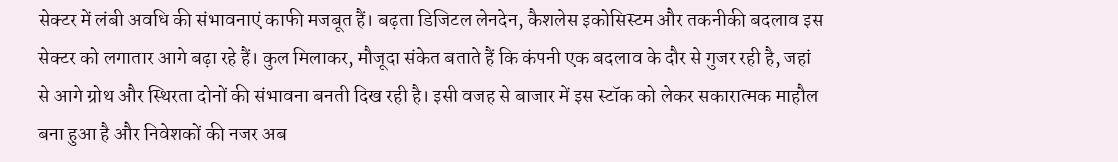सेक्टर में लंबी अवधि की संभावनाएं काफी मजबूत हैं। बढ़ता डिजिटल लेनदेन, कैशलेस इकोसिस्टम और तकनीकी बदलाव इस सेक्टर को लगातार आगे बढ़ा रहे हैं। कुल मिलाकर, मौजूदा संकेत बताते हैं कि कंपनी एक बदलाव के दौर से गुजर रही है, जहां से आगे ग्रोथ और स्थिरता दोनों की संभावना बनती दिख रही है। इसी वजह से बाजार में इस स्टॉक को लेकर सकारात्मक माहौल बना हुआ है और निवेशकों की नजर अब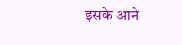इसके आने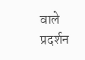वाले प्रदर्शन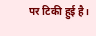पर टिकी हुई है।